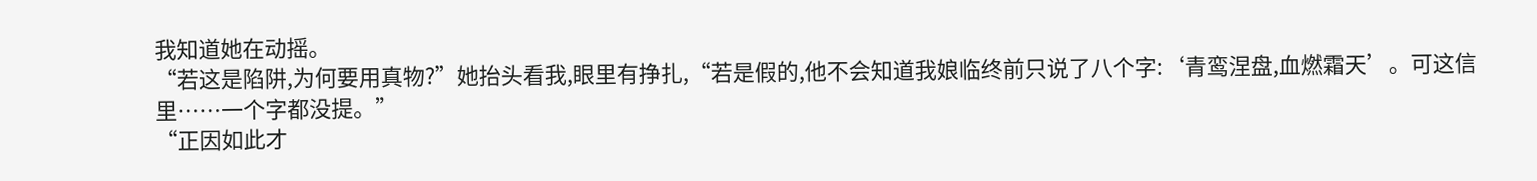我知道她在动摇。
“若这是陷阱,为何要用真物?”她抬头看我,眼里有挣扎,“若是假的,他不会知道我娘临终前只说了八个字:‘青鸾涅盘,血燃霜天’。可这信里……一个字都没提。”
“正因如此才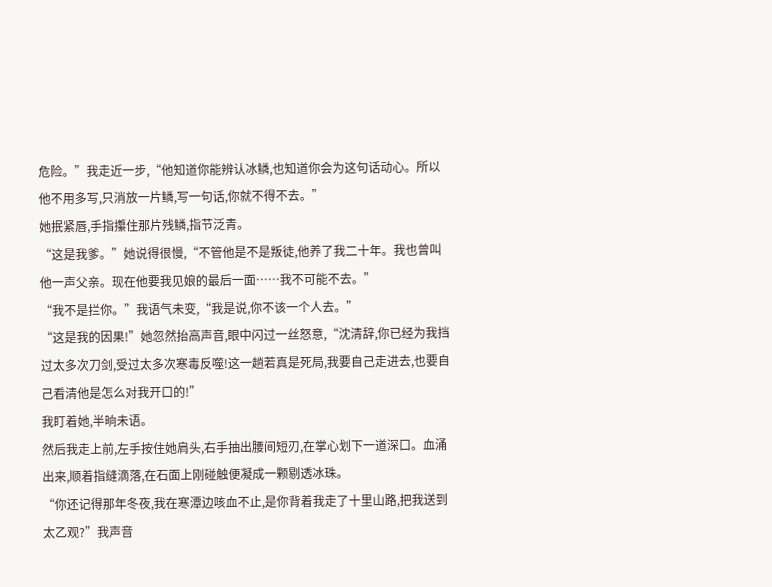危险。”我走近一步,“他知道你能辨认冰鳞,也知道你会为这句话动心。所以他不用多写,只消放一片鳞,写一句话,你就不得不去。”
她抿紧唇,手指攥住那片残鳞,指节泛青。
“这是我爹。”她说得很慢,“不管他是不是叛徒,他养了我二十年。我也曾叫他一声父亲。现在他要我见娘的最后一面……我不可能不去。”
“我不是拦你。”我语气未变,“我是说,你不该一个人去。”
“这是我的因果!”她忽然抬高声音,眼中闪过一丝怒意,“沈清辞,你已经为我挡过太多次刀剑,受过太多次寒毒反噬!这一趟若真是死局,我要自己走进去,也要自己看清他是怎么对我开口的!”
我盯着她,半晌未语。
然后我走上前,左手按住她肩头,右手抽出腰间短刃,在掌心划下一道深口。血涌出来,顺着指缝滴落,在石面上刚碰触便凝成一颗剔透冰珠。
“你还记得那年冬夜,我在寒潭边咳血不止,是你背着我走了十里山路,把我送到太乙观?”我声音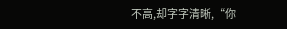不高,却字字清晰,“你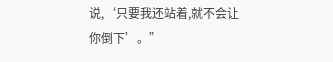说,‘只要我还站着,就不会让你倒下’。”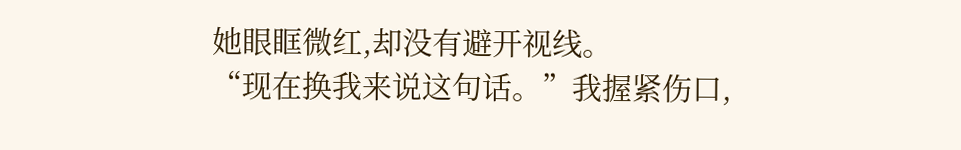她眼眶微红,却没有避开视线。
“现在换我来说这句话。”我握紧伤口,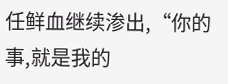任鲜血继续渗出,“你的事,就是我的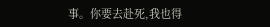事。你要去赴死,我也得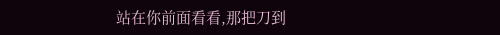站在你前面看看,那把刀到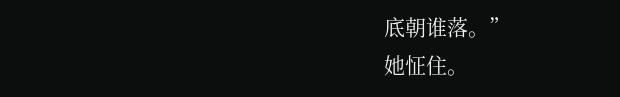底朝谁落。”
她怔住。